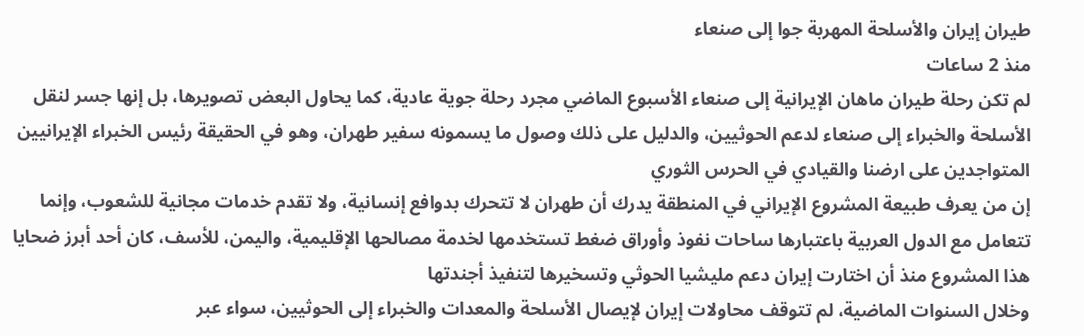طيران إيران والأسلحة المهربة جوا إلى صنعاء
منذ 2 ساعات
لم تكن رحلة طيران ماهان الإيرانية إلى صنعاء الأسبوع الماضي مجرد رحلة جوية عادية، كما يحاول البعض تصويرها، بل إنها جسر لنقل الأسلحة والخبراء إلى صنعاء لدعم الحوثيين، والدليل على ذلك وصول ما يسمونه سفير طهران، وهو في الحقيقة رئيس الخبراء الإيرانيين المتواجدين على ارضنا والقيادي في الحرس الثوري
إن من يعرف طبيعة المشروع الإيراني في المنطقة يدرك أن طهران لا تتحرك بدوافع إنسانية، ولا تقدم خدمات مجانية للشعوب، وإنما تتعامل مع الدول العربية باعتبارها ساحات نفوذ وأوراق ضغط تستخدمها لخدمة مصالحها الإقليمية، واليمن، للأسف، كان أحد أبرز ضحايا هذا المشروع منذ أن اختارت إيران دعم مليشيا الحوثي وتسخيرها لتنفيذ أجندتها
وخلال السنوات الماضية، لم تتوقف محاولات إيران لإيصال الأسلحة والمعدات والخبراء إلى الحوثيين، سواء عبر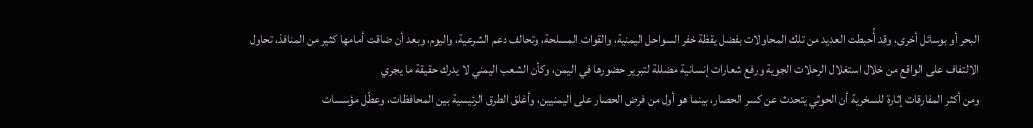البحر أو بوسائل أخرى، وقد أُحبطت العديد من تلك المحاولات بفضل يقظة خفر السواحل اليمنية، والقوات المسلحة، وتحالف دعم الشرعية، واليوم، وبعد أن ضاقت أمامها كثير من المنافذ، تحاول الالتفاف على الواقع من خلال استغلال الرحلات الجوية ورفع شعارات إنسانية مضللة لتبرير حضورها في اليمن، وكأن الشعب اليمني لا يدرك حقيقة ما يجري
ومن أكثر المفارقات إثارة للسخرية أن الحوثي يتحدث عن كسر الحصار، بينما هو أول من فرض الحصار على اليمنيين، وأغلق الطرق الرئيسية بين المحافظات، وعطّل مؤسسات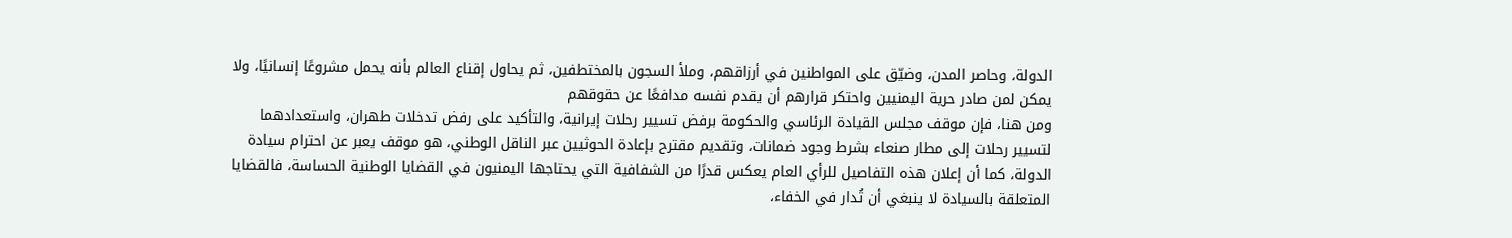الدولة، وحاصر المدن، وضيّق على المواطنين في أرزاقهم، وملأ السجون بالمختطفين، ثم يحاول إقناع العالم بأنه يحمل مشروعًا إنسانيًا، ولا يمكن لمن صادر حرية اليمنيين واحتكر قرارهم أن يقدم نفسه مدافعًا عن حقوقهم
ومن هنا، فإن موقف مجلس القيادة الرئاسي والحكومة برفض تسيير رحلات إيرانية، والتأكيد على رفض تدخلات طهران، واستعدادهما لتسيير رحلات إلى مطار صنعاء بشرط وجود ضمانات، وتقديم مقترح بإعادة الحوثيين عبر الناقل الوطني، هو موقف يعبر عن احترام سيادة الدولة، كما أن إعلان هذه التفاصيل للرأي العام يعكس قدرًا من الشفافية التي يحتاجها اليمنيون في القضايا الوطنية الحساسة، فالقضايا المتعلقة بالسيادة لا ينبغي أن تُدار في الخفاء،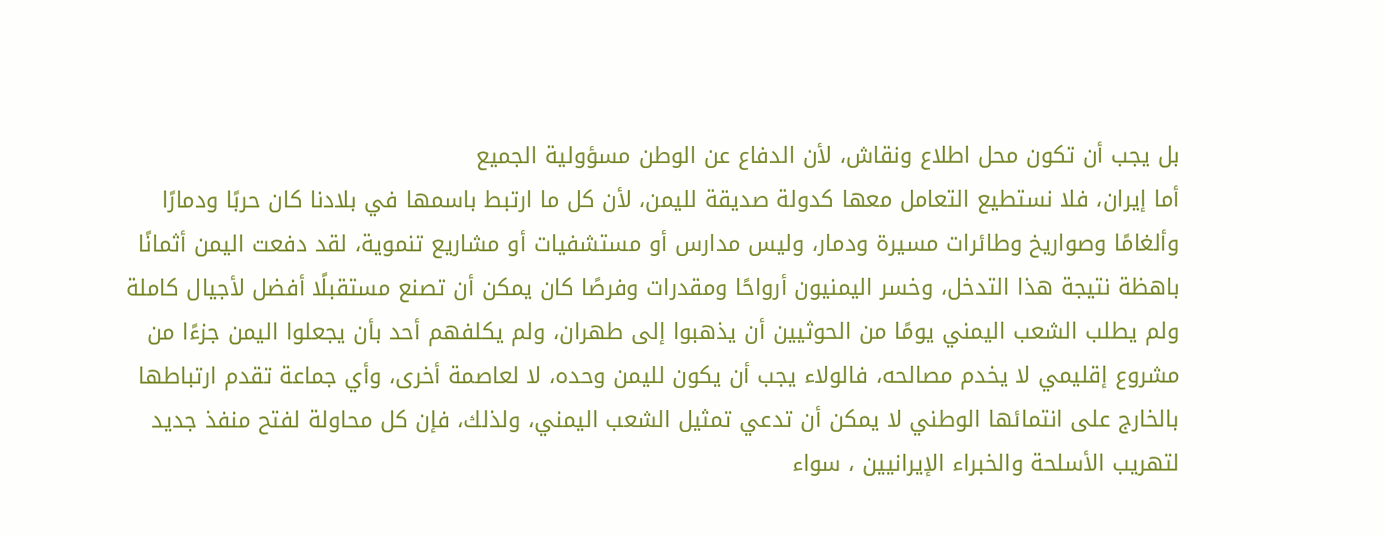بل يجب أن تكون محل اطلاع ونقاش، لأن الدفاع عن الوطن مسؤولية الجميع
أما إيران، فلا نستطيع التعامل معها كدولة صديقة لليمن، لأن كل ما ارتبط باسمها في بلادنا كان حربًا ودمارًا وألغامًا وصواريخ وطائرات مسيرة ودمار، وليس مدارس أو مستشفيات أو مشاريع تنموية، لقد دفعت اليمن أثمانًا باهظة نتيجة هذا التدخل، وخسر اليمنيون أرواحًا ومقدرات وفرصًا كان يمكن أن تصنع مستقبلًا أفضل لأجيال كاملة
ولم يطلب الشعب اليمني يومًا من الحوثيين أن يذهبوا إلى طهران، ولم يكلفهم أحد بأن يجعلوا اليمن جزءًا من مشروع إقليمي لا يخدم مصالحه، فالولاء يجب أن يكون لليمن وحده، لا لعاصمة أخرى، وأي جماعة تقدم ارتباطها بالخارج على انتمائها الوطني لا يمكن أن تدعي تمثيل الشعب اليمني، ولذلك، فإن كل محاولة لفتح منفذ جديد لتهريب الأسلحة والخبراء الإيرانيين ، سواء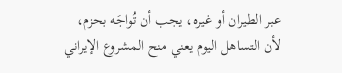عبر الطيران أو غيره، يجب أن تُواجَه بحزم، لأن التساهل اليوم يعني منح المشروع الإيراني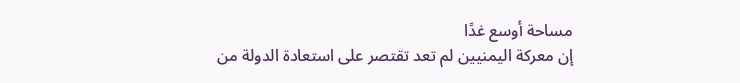مساحة أوسع غدًا
إن معركة اليمنيين لم تعد تقتصر على استعادة الدولة من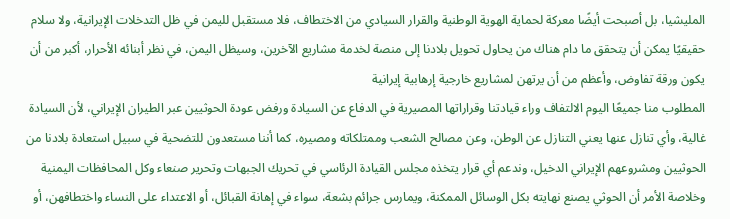المليشيا، بل أصبحت أيضًا معركة لحماية الهوية الوطنية والقرار السيادي من الاختطاف، فلا مستقبل لليمن في ظل التدخلات الإيرانية، ولا سلام حقيقيًا يمكن أن يتحقق ما دام هناك من يحاول تحويل بلادنا إلى منصة لخدمة مشاريع الآخرين، وسيظل اليمن، في نظر أبنائه الأحرار، أكبر من أن يكون ورقة تفاوض، وأعظم من أن يرتهن لمشاريع خارجية إرهابية إيرانية
المطلوب منا جميعًا اليوم الالتفاف وراء قيادتنا وقراراتها المصيرية في الدفاع عن السيادة ورفض عودة الحوثيين عبر الطيران الإيراني، لأن السيادة غالية، وأي تنازل عنها يعني التنازل عن الوطن، وعن مصالح الشعب وممتلكاته ومصيره، كما أننا مستعدون للتضحية في سبيل استعادة بلادنا من الحوثيين ومشروعهم الإيراني الدخيل، وندعم أي قرار يتخذه مجلس القيادة الرئاسي في تحريك الجبهات وتحرير صنعاء وكل المحافظات اليمنية
وخلاصة الأمر أن الحوثي يصنع نهايته بكل الوسائل الممكنة، ويمارس جرائم بشعة، سواء في إهانة القبائل، أو الاعتداء على النساء واختطافهن، أو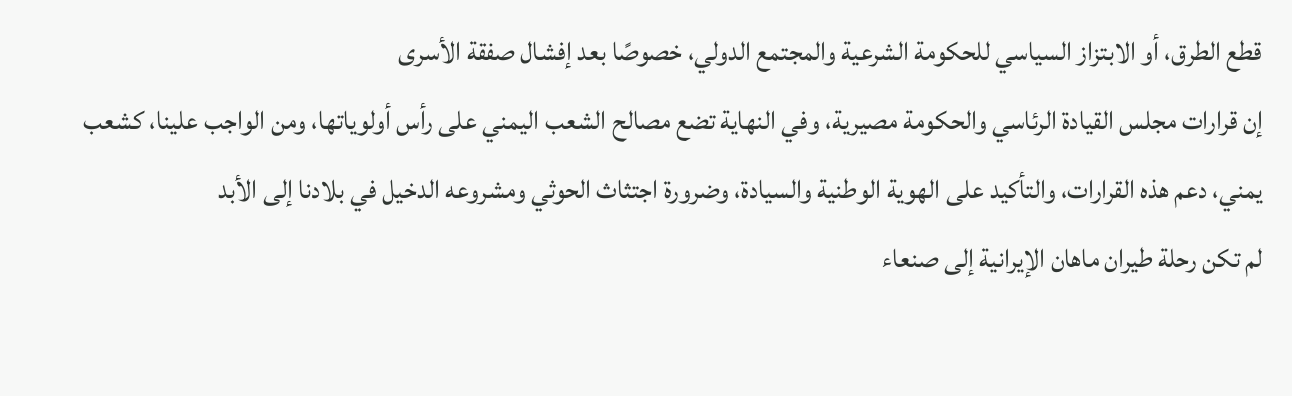قطع الطرق، أو الابتزاز السياسي للحكومة الشرعية والمجتمع الدولي، خصوصًا بعد إفشال صفقة الأسرى
إن قرارات مجلس القيادة الرئاسي والحكومة مصيرية، وفي النهاية تضع مصالح الشعب اليمني على رأس أولوياتها، ومن الواجب علينا، كشعب يمني، دعم هذه القرارات، والتأكيد على الهوية الوطنية والسيادة، وضرورة اجتثاث الحوثي ومشروعه الدخيل في بلادنا إلى الأبد
لم تكن رحلة طيران ماهان الإيرانية إلى صنعاء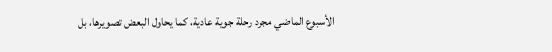الأسبوع الماضي مجرد رحلة جوية عادية، كما يحاول البعض تصويرها، بل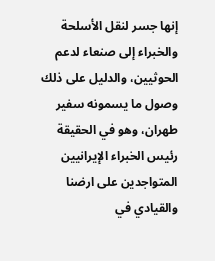إنها جسر لنقل الأسلحة والخبراء إلى صنعاء لدعم الحوثيين، والدليل على ذلك وصول ما يسمونه سفير طهران، وهو في الحقيقة رئيس الخبراء الإيرانيين المتواجدين على ارضنا والقيادي في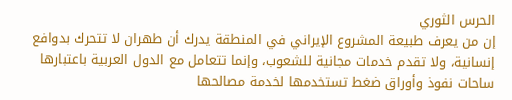الحرس الثوري
إن من يعرف طبيعة المشروع الإيراني في المنطقة يدرك أن طهران لا تتحرك بدوافع إنسانية، ولا تقدم خدمات مجانية للشعوب، وإنما تتعامل مع الدول العربية باعتبارها ساحات نفوذ وأوراق ضغط تستخدمها لخدمة مصالحها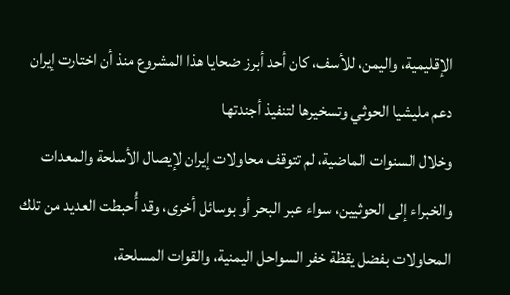الإقليمية، واليمن، للأسف، كان أحد أبرز ضحايا هذا المشروع منذ أن اختارت إيران دعم مليشيا الحوثي وتسخيرها لتنفيذ أجندتها
وخلال السنوات الماضية، لم تتوقف محاولات إيران لإيصال الأسلحة والمعدات والخبراء إلى الحوثيين، سواء عبر البحر أو بوسائل أخرى، وقد أُحبطت العديد من تلك المحاولات بفضل يقظة خفر السواحل اليمنية، والقوات المسلحة،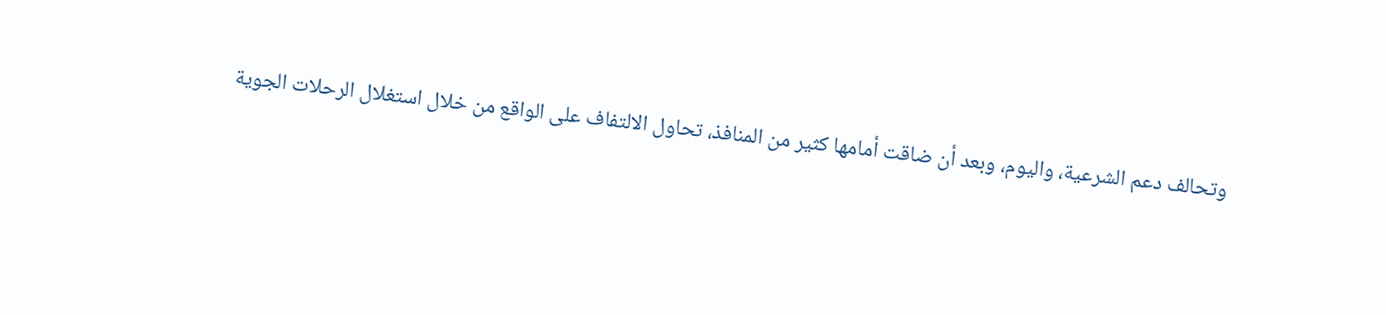وتحالف دعم الشرعية، واليوم، وبعد أن ضاقت أمامها كثير من المنافذ، تحاول الالتفاف على الواقع من خلال استغلال الرحلات الجوية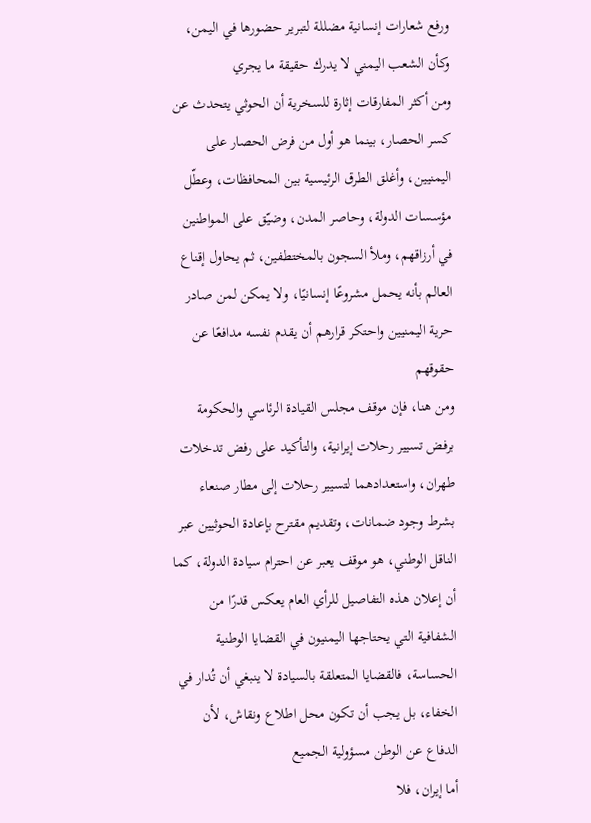ورفع شعارات إنسانية مضللة لتبرير حضورها في اليمن، وكأن الشعب اليمني لا يدرك حقيقة ما يجري
ومن أكثر المفارقات إثارة للسخرية أن الحوثي يتحدث عن كسر الحصار، بينما هو أول من فرض الحصار على اليمنيين، وأغلق الطرق الرئيسية بين المحافظات، وعطّل مؤسسات الدولة، وحاصر المدن، وضيّق على المواطنين في أرزاقهم، وملأ السجون بالمختطفين، ثم يحاول إقناع العالم بأنه يحمل مشروعًا إنسانيًا، ولا يمكن لمن صادر حرية اليمنيين واحتكر قرارهم أن يقدم نفسه مدافعًا عن حقوقهم
ومن هنا، فإن موقف مجلس القيادة الرئاسي والحكومة برفض تسيير رحلات إيرانية، والتأكيد على رفض تدخلات طهران، واستعدادهما لتسيير رحلات إلى مطار صنعاء بشرط وجود ضمانات، وتقديم مقترح بإعادة الحوثيين عبر الناقل الوطني، هو موقف يعبر عن احترام سيادة الدولة، كما أن إعلان هذه التفاصيل للرأي العام يعكس قدرًا من الشفافية التي يحتاجها اليمنيون في القضايا الوطنية الحساسة، فالقضايا المتعلقة بالسيادة لا ينبغي أن تُدار في الخفاء، بل يجب أن تكون محل اطلاع ونقاش، لأن الدفاع عن الوطن مسؤولية الجميع
أما إيران، فلا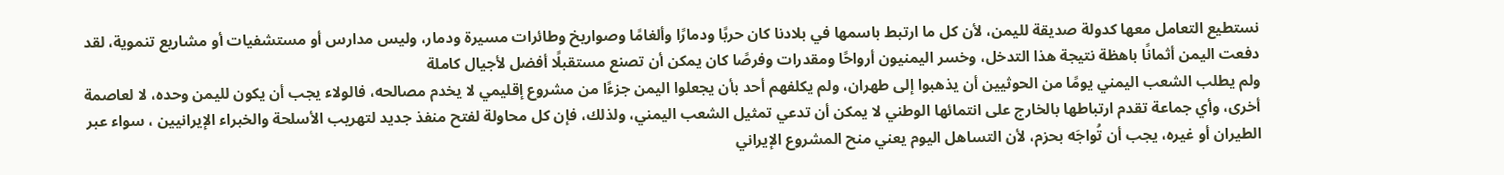نستطيع التعامل معها كدولة صديقة لليمن، لأن كل ما ارتبط باسمها في بلادنا كان حربًا ودمارًا وألغامًا وصواريخ وطائرات مسيرة ودمار، وليس مدارس أو مستشفيات أو مشاريع تنموية، لقد دفعت اليمن أثمانًا باهظة نتيجة هذا التدخل، وخسر اليمنيون أرواحًا ومقدرات وفرصًا كان يمكن أن تصنع مستقبلًا أفضل لأجيال كاملة
ولم يطلب الشعب اليمني يومًا من الحوثيين أن يذهبوا إلى طهران، ولم يكلفهم أحد بأن يجعلوا اليمن جزءًا من مشروع إقليمي لا يخدم مصالحه، فالولاء يجب أن يكون لليمن وحده، لا لعاصمة أخرى، وأي جماعة تقدم ارتباطها بالخارج على انتمائها الوطني لا يمكن أن تدعي تمثيل الشعب اليمني، ولذلك، فإن كل محاولة لفتح منفذ جديد لتهريب الأسلحة والخبراء الإيرانيين ، سواء عبر الطيران أو غيره، يجب أن تُواجَه بحزم، لأن التساهل اليوم يعني منح المشروع الإيراني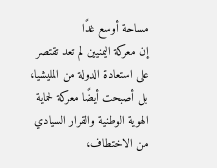مساحة أوسع غدًا
إن معركة اليمنيين لم تعد تقتصر على استعادة الدولة من المليشيا، بل أصبحت أيضًا معركة لحماية الهوية الوطنية والقرار السيادي من الاختطاف،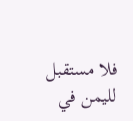فلا مستقبل لليمن في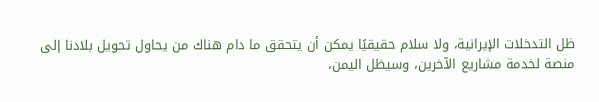ظل التدخلات الإيرانية، ولا سلام حقيقيًا يمكن أن يتحقق ما دام هناك من يحاول تحويل بلادنا إلى منصة لخدمة مشاريع الآخرين، وسيظل اليمن،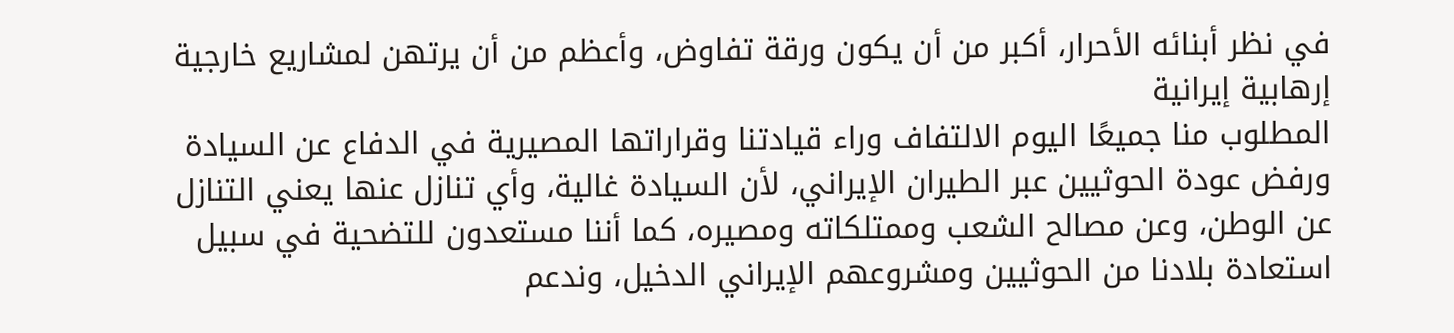في نظر أبنائه الأحرار، أكبر من أن يكون ورقة تفاوض، وأعظم من أن يرتهن لمشاريع خارجية إرهابية إيرانية
المطلوب منا جميعًا اليوم الالتفاف وراء قيادتنا وقراراتها المصيرية في الدفاع عن السيادة ورفض عودة الحوثيين عبر الطيران الإيراني، لأن السيادة غالية، وأي تنازل عنها يعني التنازل عن الوطن، وعن مصالح الشعب وممتلكاته ومصيره، كما أننا مستعدون للتضحية في سبيل استعادة بلادنا من الحوثيين ومشروعهم الإيراني الدخيل، وندعم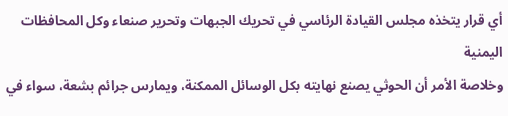أي قرار يتخذه مجلس القيادة الرئاسي في تحريك الجبهات وتحرير صنعاء وكل المحافظات اليمنية
وخلاصة الأمر أن الحوثي يصنع نهايته بكل الوسائل الممكنة، ويمارس جرائم بشعة، سواء في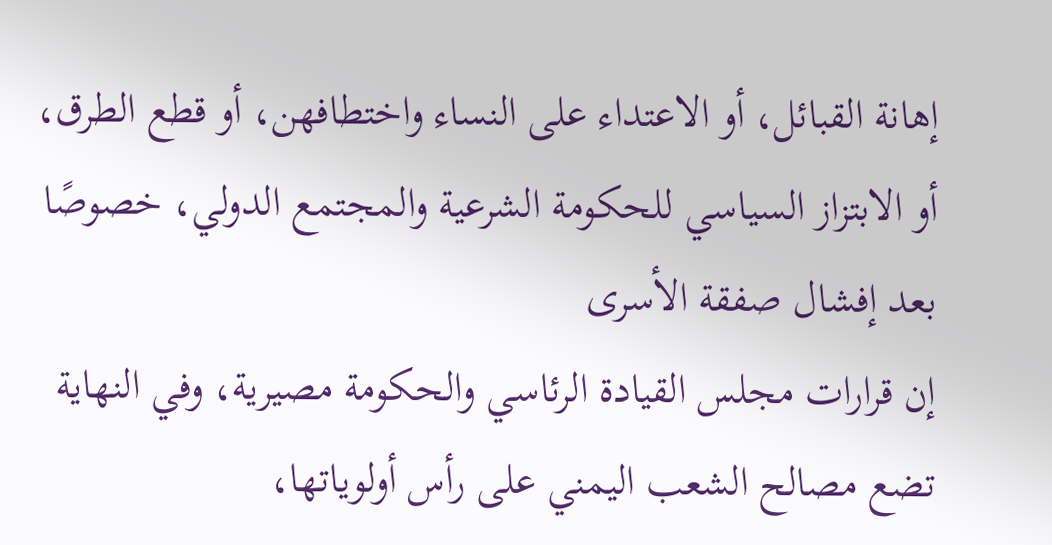إهانة القبائل، أو الاعتداء على النساء واختطافهن، أو قطع الطرق، أو الابتزاز السياسي للحكومة الشرعية والمجتمع الدولي، خصوصًا بعد إفشال صفقة الأسرى
إن قرارات مجلس القيادة الرئاسي والحكومة مصيرية، وفي النهاية تضع مصالح الشعب اليمني على رأس أولوياتها،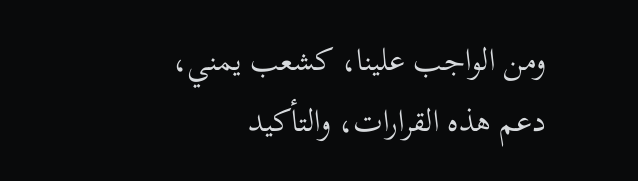ومن الواجب علينا، كشعب يمني، دعم هذه القرارات، والتأكيد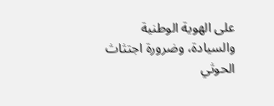على الهوية الوطنية والسيادة، وضرورة اجتثاث الحوثي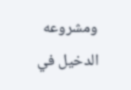ومشروعه الدخيل في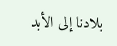بلادنا إلى الأبد